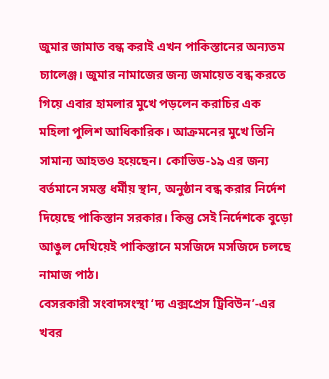জুমার জামাত বন্ধ করাই এখন পাকিস্তানের অন্যতম চ্যালেঞ্জ। জুমার নামাজের জন্য জমায়েত বন্ধ করতে গিয়ে এবার হামলার মুখে পড়লেন করাচির এক মহিলা পুলিশ আধিকারিক। আক্রমনের মুখে তিনি সামান্য আহতও হয়েছেন। কোভিড-১৯ এর জন্য বর্তমানে সমস্ত ধর্মীয় স্থান, অনুষ্ঠান বন্ধ করার নির্দেশ দিয়েছে পাকিস্তান সরকার। কিন্তু সেই নির্দেশকে বুড়ো আঙুল দেখিয়েই পাকিস্তানে মসজিদে মসজিদে চলছে নামাজ পাঠ।
বেসরকারী সংবাদসংস্থা ‘দ্য এক্সপ্রেস ট্রিবিউন’-এর খবর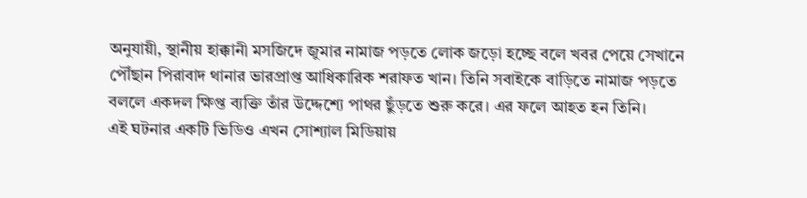অনুযায়ী, স্থানীয় হাক্কানী মসজিদে জুমার নামাজ পড়তে লোক জড়ো হচ্ছে বলে খবর পেয়ে সেখানে পৌঁছান পিরাবাদ থানার ভারপ্রাপ্ত আধিকারিক শরাফত খান। তিনি সবাইকে বাড়িতে নামাজ পড়তে বললে একদল ক্ষিপ্ত ব্যক্তি তাঁর উদ্দেশ্যে পাথর ছুঁড়তে শুরু করে। এর ফলে আহত হন তিনি।
এই ঘটনার একটি ভিডিও এখন সোশ্যাল মিডিয়ায়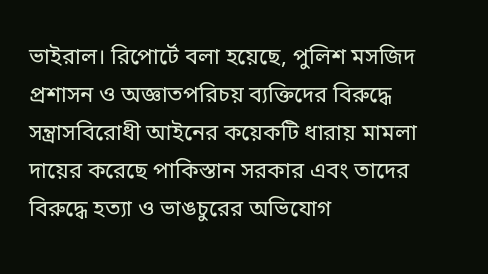ভাইরাল। রিপোর্টে বলা হয়েছে, পুলিশ মসজিদ প্রশাসন ও অজ্ঞাতপরিচয় ব্যক্তিদের বিরুদ্ধে সন্ত্রাসবিরোধী আইনের কয়েকটি ধারায় মামলা দায়ের করেছে পাকিস্তান সরকার এবং তাদের বিরুদ্ধে হত্যা ও ভাঙচুরের অভিযোগ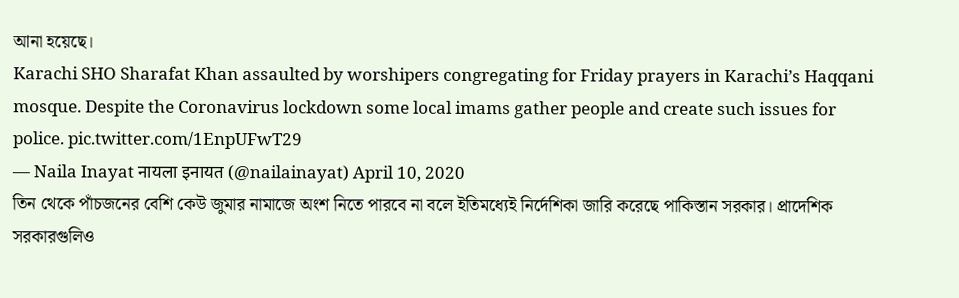আনা হয়েছে।
Karachi SHO Sharafat Khan assaulted by worshipers congregating for Friday prayers in Karachi’s Haqqani mosque. Despite the Coronavirus lockdown some local imams gather people and create such issues for police. pic.twitter.com/1EnpUFwT29
— Naila Inayat नायला इनायत (@nailainayat) April 10, 2020
তিন থেকে পাঁচজনের বেশি কেউ জুমার নামাজে অংশ নিতে পারবে না বলে ইতিমধ্যেই নির্দেশিকা জারি করেছে পাকিস্তান সরকার। প্রাদেশিক সরকারগুলিও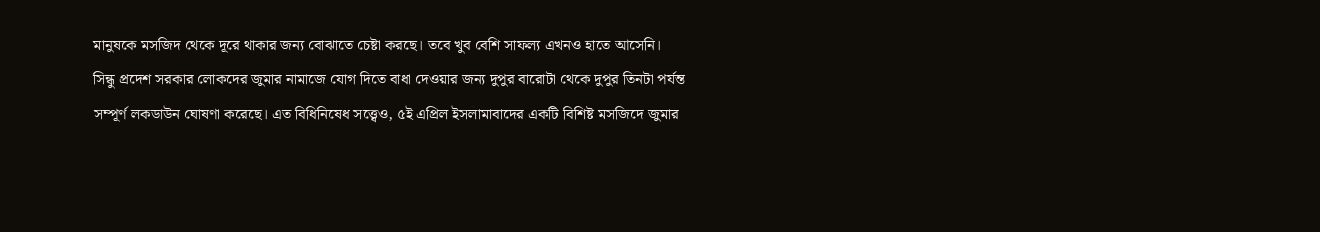মানুষকে মসজিদ থেকে দূরে থাকার জন্য বোঝাতে চেষ্টা করছে। তবে খুব বেশি সাফল্য এখনও হাতে আসেনি।
সিন্ধু প্রদেশ সরকার লোকদের জুমার নামাজে যোগ দিতে বাধা দেওয়ার জন্য দুপুর বারোটা থেকে দুপুর তিনটা পর্যন্ত সম্পূর্ণ লকডাউন ঘোষণা করেছে। এত বিধিনিষেধ সত্ত্বেও, ৫ই এপ্রিল ইসলামাবাদের একটি বিশিষ্ট মসজিদে জুমার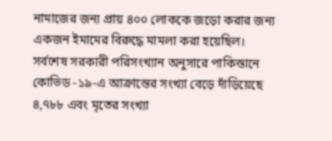নামাজের জন্য প্রায় ৪০০ লোককে জড়ো করার জন্য একজন ইমামের বিরুদ্ধে মামলা করা হয়েছিল।
সর্বশেষ সরকারী পরিসংখ্যান অনুসারে পাকিস্তানে কোভিড -১৯-এ আক্রান্তের সংখ্যা বেড়ে দাঁড়িয়েছে ৪,৭৮৮ এবং মৃতের সংখ্যা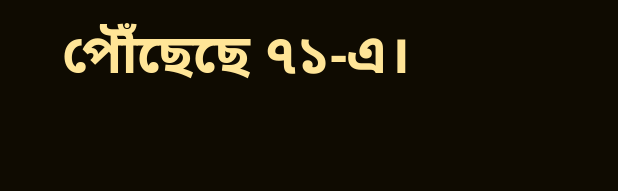পৌঁছেছে ৭১-এ।